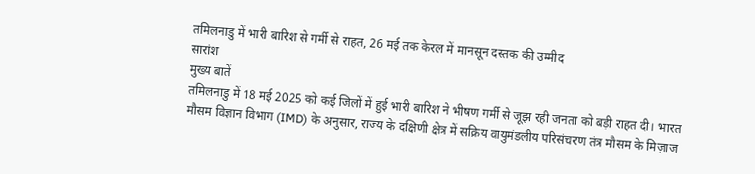तमिलनाडु में भारी बारिश से गर्मी से राहत, 26 मई तक केरल में मानसून दस्तक की उम्मीद
सारांश
मुख्य बातें
तमिलनाडु में 18 मई 2025 को कई जिलों में हुई भारी बारिश ने भीषण गर्मी से जूझ रही जनता को बड़ी राहत दी। भारत मौसम विज्ञान विभाग (IMD) के अनुसार, राज्य के दक्षिणी क्षेत्र में सक्रिय वायुमंडलीय परिसंचरण तंत्र मौसम के मिज़ाज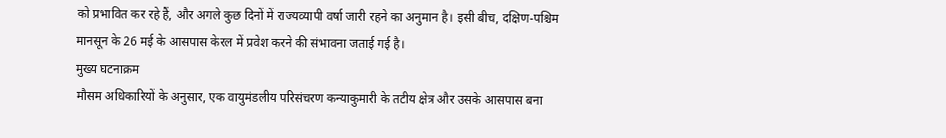को प्रभावित कर रहे हैं, और अगले कुछ दिनों में राज्यव्यापी वर्षा जारी रहने का अनुमान है। इसी बीच, दक्षिण-पश्चिम मानसून के 26 मई के आसपास केरल में प्रवेश करने की संभावना जताई गई है।
मुख्य घटनाक्रम
मौसम अधिकारियों के अनुसार, एक वायुमंडलीय परिसंचरण कन्याकुमारी के तटीय क्षेत्र और उसके आसपास बना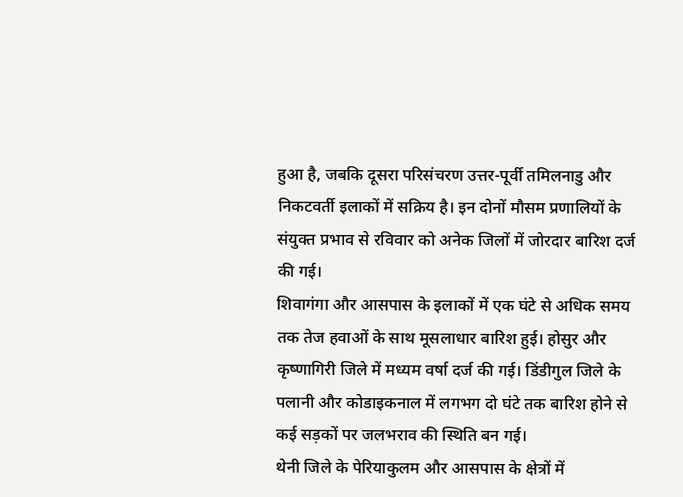हुआ है, जबकि दूसरा परिसंचरण उत्तर-पूर्वी तमिलनाडु और निकटवर्ती इलाकों में सक्रिय है। इन दोनों मौसम प्रणालियों के संयुक्त प्रभाव से रविवार को अनेक जिलों में जोरदार बारिश दर्ज की गई।
शिवागंगा और आसपास के इलाकों में एक घंटे से अधिक समय तक तेज हवाओं के साथ मूसलाधार बारिश हुई। होसुर और कृष्णागिरी जिले में मध्यम वर्षा दर्ज की गई। डिंडीगुल जिले के पलानी और कोडाइकनाल में लगभग दो घंटे तक बारिश होने से कई सड़कों पर जलभराव की स्थिति बन गई।
थेनी जिले के पेरियाकुलम और आसपास के क्षेत्रों में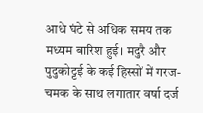आधे घंटे से अधिक समय तक मध्यम बारिश हुई। मदुरै और पुदुकोट्टई के कई हिस्सों में गरज-चमक के साथ लगातार वर्षा दर्ज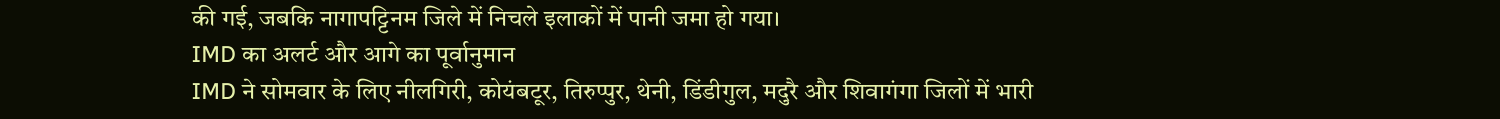की गई, जबकि नागापट्टिनम जिले में निचले इलाकों में पानी जमा हो गया।
IMD का अलर्ट और आगे का पूर्वानुमान
IMD ने सोमवार के लिए नीलगिरी, कोयंबटूर, तिरुप्पुर, थेनी, डिंडीगुल, मदुरै और शिवागंगा जिलों में भारी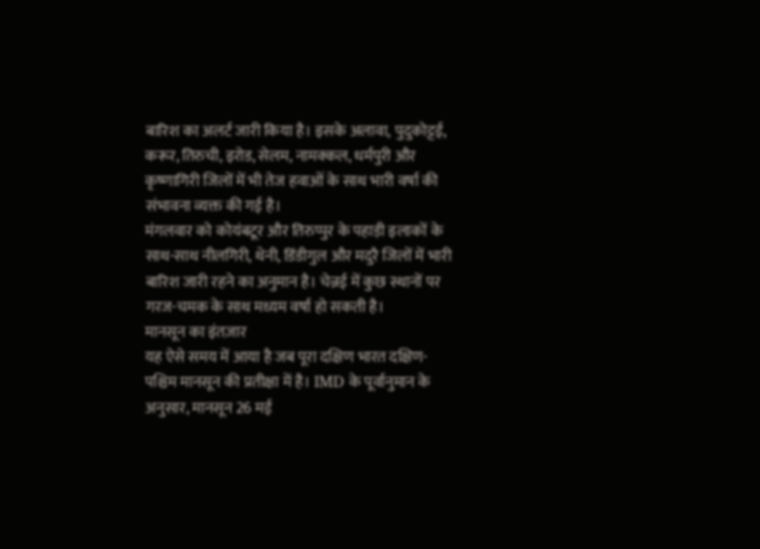बारिश का अलर्ट जारी किया है। इसके अलावा, पुदुकोट्टई, करूर, तिरुची, इरोड, सेलम, नामक्कल, धर्मपुरी और कृष्णागिरी जिलों में भी तेज हवाओं के साथ भारी वर्षा की संभावना व्यक्त की गई है।
मंगलवार को कोयंबटूर और तिरुप्पुर के पहाड़ी इलाकों के साथ-साथ नीलगिरी, थेनी, डिंडीगुल और मदुरै जिलों में भारी बारिश जारी रहने का अनुमान है। चेन्नई में कुछ स्थानों पर गरज-चमक के साथ मध्यम वर्षा हो सकती है।
मानसून का इंतज़ार
यह ऐसे समय में आया है जब पूरा दक्षिण भारत दक्षिण-पश्चिम मानसून की प्रतीक्षा में है। IMD के पूर्वानुमान के अनुसार, मानसून 26 मई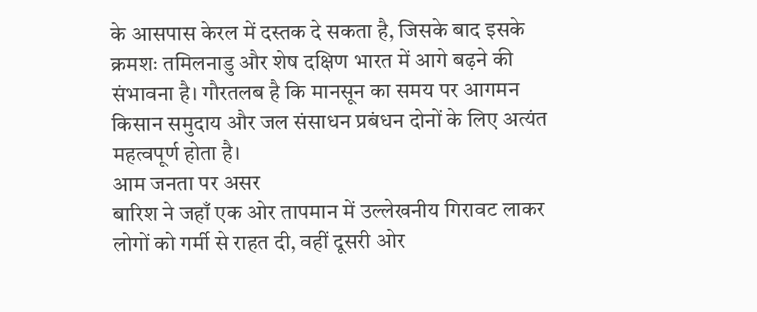के आसपास केरल में दस्तक दे सकता है, जिसके बाद इसके क्रमशः तमिलनाडु और शेष दक्षिण भारत में आगे बढ़ने की संभावना है। गौरतलब है कि मानसून का समय पर आगमन किसान समुदाय और जल संसाधन प्रबंधन दोनों के लिए अत्यंत महत्वपूर्ण होता है।
आम जनता पर असर
बारिश ने जहाँ एक ओर तापमान में उल्लेखनीय गिरावट लाकर लोगों को गर्मी से राहत दी, वहीं दूसरी ओर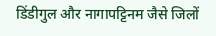डिंडीगुल और नागापट्टिनम जैसे जिलों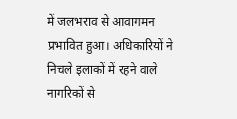में जलभराव से आवागमन प्रभावित हुआ। अधिकारियों ने निचले इलाकों में रहने वाले नागरिकों से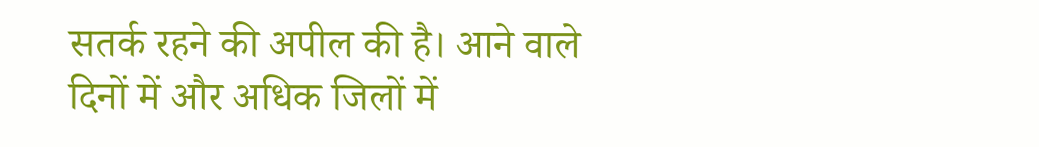सतर्क रहने की अपील की है। आने वाले दिनों में और अधिक जिलों में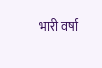भारी वर्षा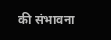की संभावना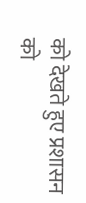को देखते हुए प्रशासन को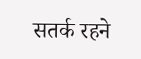सतर्क रहने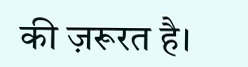की ज़रूरत है।